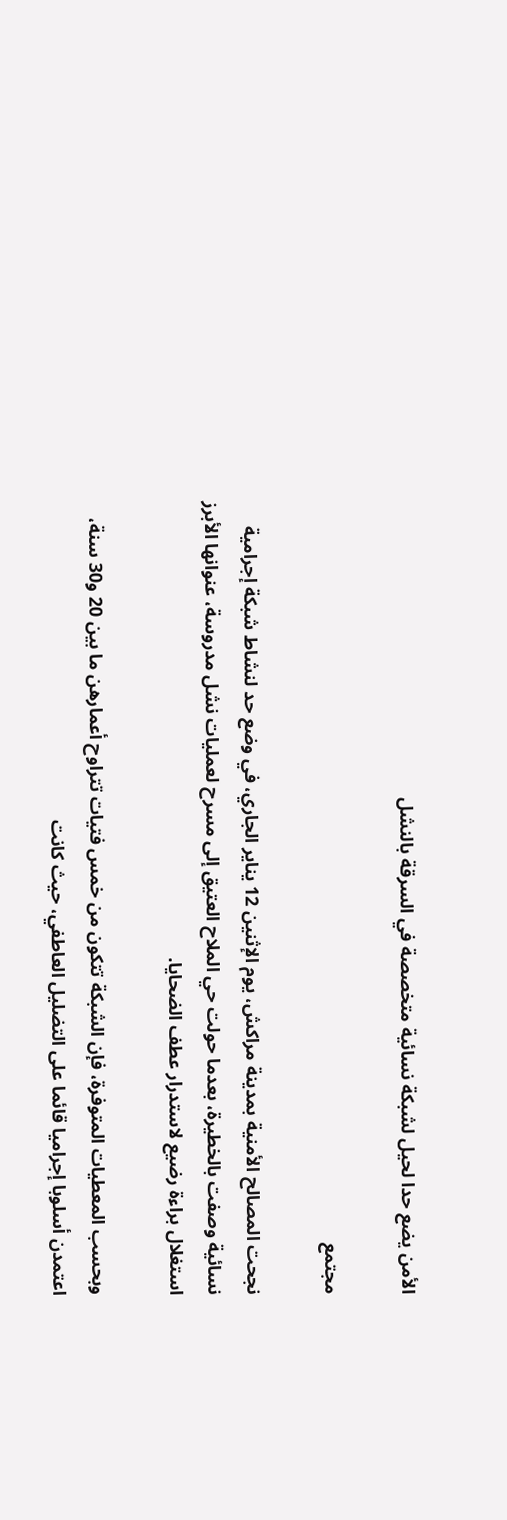الأمن يضع حدا لحيل لشبكة نسائية متخصصة في السرقة بالنشل

مجتمع

نجحت المصالح الأمنية بمدينة مراكش، يوم الإثنين 12 يناير الجاري، في وضع حد لنشاط شبكة إجرامية نسائية وصفت بالخطيرة، بعدما حولت حي الملاح العتيق إلى مسرح لعمليات نشل مدروسة، عنوانها الأبرز استغلال براءة رضيع لاستدرار عطف الضحايا.

وبحسب المعطيات المتوفرة، فإن الشبكة تتكون من خمس فتيات تتراوح أعمارهن ما بين 20 و30 سنة، اعتمدن أسلوبا إجراميا قائما على التضليل العاطفي، حيث كانت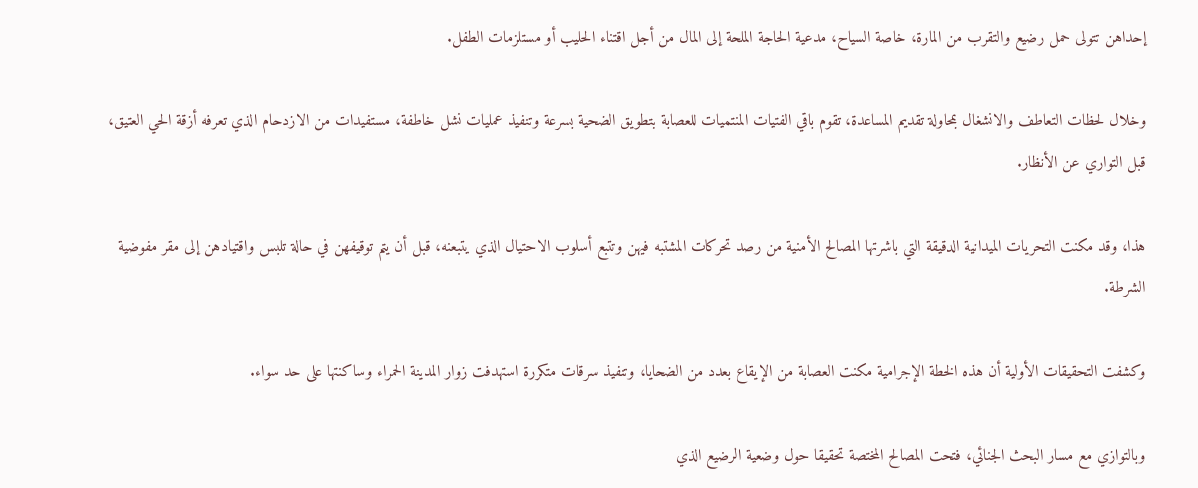إحداهن تتولى حمل رضيع والتقرب من المارة، خاصة السياح، مدعية الحاجة الملحة إلى المال من أجل اقتناء الحليب أو مستلزمات الطفل.

وخلال لحظات التعاطف والانشغال بمحاولة تقديم المساعدة، تقوم باقي الفتيات المنتميات للعصابة بتطويق الضحية بسرعة وتنفيذ عمليات نشل خاطفة، مستفيدات من الازدحام الذي تعرفه أزقة الحي العتيق، قبل التواري عن الأنظار.

هذا، وقد مكنت التحريات الميدانية الدقيقة التي باشرتها المصالح الأمنية من رصد تحركات المشتبه فيهن وتتبع أسلوب الاحتيال الذي يتبعنه، قبل أن يتم توقيفهن في حالة تلبس واقتيادهن إلى مقر مفوضية الشرطة.

وكشفت التحقيقات الأولية أن هذه الخطة الإجرامية مكنت العصابة من الإيقاع بعدد من الضحايا، وتنفيذ سرقات متكررة استهدفت زوار المدينة الحمراء وساكنتها على حد سواء.

وبالتوازي مع مسار البحث الجنائي، فتحت المصالح المختصة تحقيقا حول وضعية الرضيع الذي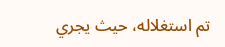تم استغلاله، حيث يجري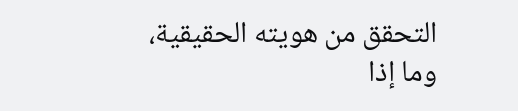التحقق من هويته الحقيقية، وما إذا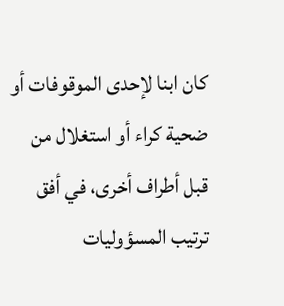كان ابنا لإحدى الموقوفات أو ضحية كراء أو استغلال من قبل أطراف أخرى، في أفق ترتيب المسؤوليات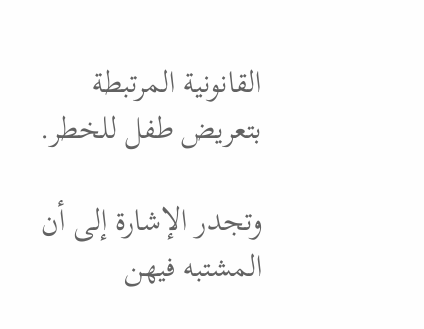القانونية المرتبطة بتعريض طفل للخطر.

وتجدر الإشارة إلى أن المشتبه فيهن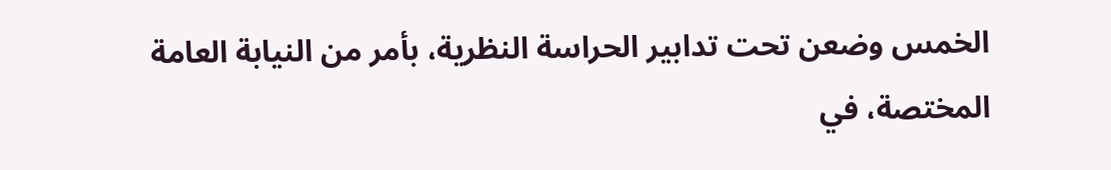الخمس وضعن تحت تدابير الحراسة النظرية، بأمر من النيابة العامة المختصة، في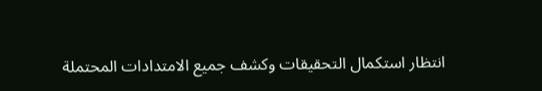انتظار استكمال التحقيقات وكشف جميع الامتدادات المحتملة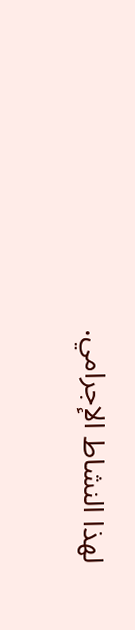لهذا النشاط الإجرامي.